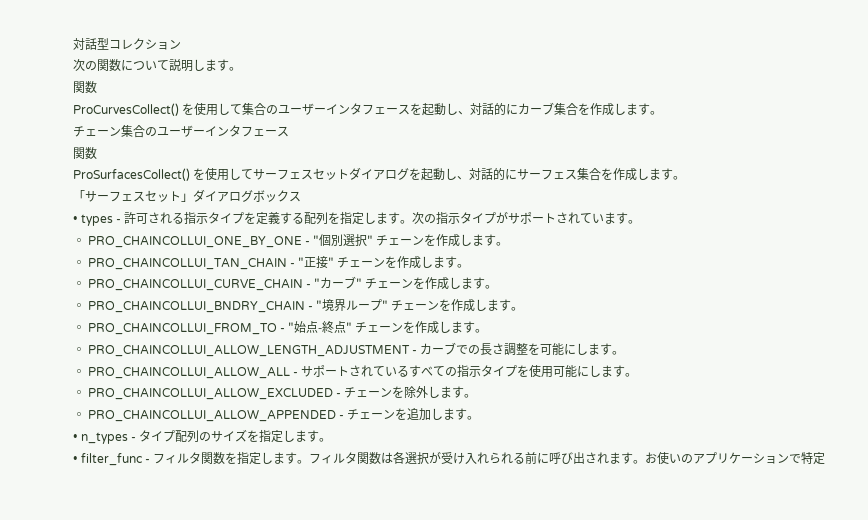対話型コレクション
次の関数について説明します。
関数
ProCurvesCollect() を使用して集合のユーザーインタフェースを起動し、対話的にカーブ集合を作成します。
チェーン集合のユーザーインタフェース
関数
ProSurfacesCollect() を使用してサーフェスセットダイアログを起動し、対話的にサーフェス集合を作成します。
「サーフェスセット」ダイアログボックス
• types - 許可される指示タイプを定義する配列を指定します。次の指示タイプがサポートされています。
◦ PRO_CHAINCOLLUI_ONE_BY_ONE - "個別選択" チェーンを作成します。
◦ PRO_CHAINCOLLUI_TAN_CHAIN - "正接" チェーンを作成します。
◦ PRO_CHAINCOLLUI_CURVE_CHAIN - "カーブ" チェーンを作成します。
◦ PRO_CHAINCOLLUI_BNDRY_CHAIN - "境界ループ" チェーンを作成します。
◦ PRO_CHAINCOLLUI_FROM_TO - "始点-終点" チェーンを作成します。
◦ PRO_CHAINCOLLUI_ALLOW_LENGTH_ADJUSTMENT - カーブでの長さ調整を可能にします。
◦ PRO_CHAINCOLLUI_ALLOW_ALL - サポートされているすべての指示タイプを使用可能にします。
◦ PRO_CHAINCOLLUI_ALLOW_EXCLUDED - チェーンを除外します。
◦ PRO_CHAINCOLLUI_ALLOW_APPENDED - チェーンを追加します。
• n_types - タイプ配列のサイズを指定します。
• filter_func - フィルタ関数を指定します。フィルタ関数は各選択が受け入れられる前に呼び出されます。お使いのアプリケーションで特定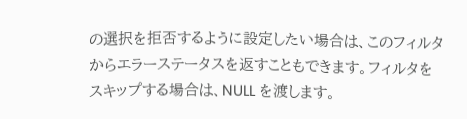の選択を拒否するように設定したい場合は、このフィルタからエラーステータスを返すこともできます。フィルタをスキップする場合は、NULL を渡します。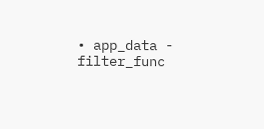• app_data - filter_func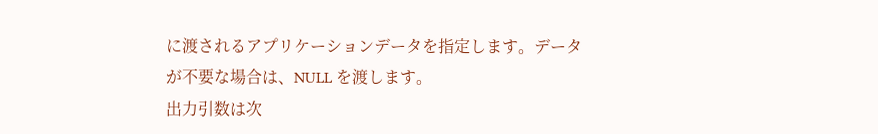に渡されるアプリケーションデータを指定します。データが不要な場合は、NULL を渡します。
出力引数は次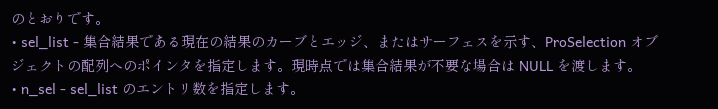のとおりです。
• sel_list - 集合結果である現在の結果のカーブとエッジ、またはサーフェスを示す、ProSelection オブジェクトの配列へのポインタを指定します。現時点では集合結果が不要な場合は NULL を渡します。
• n_sel - sel_list のエントリ数を指定します。